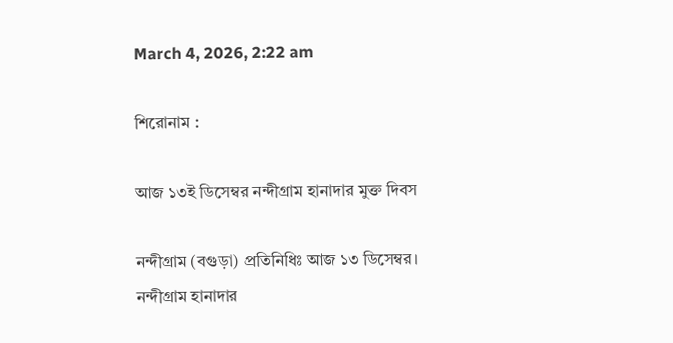March 4, 2026, 2:22 am

শিরোনাম :

আজ ১৩ই ডিসেম্বর নন্দীগ্রাম হানাদার মুক্ত দিবস

নন্দীগ্রাম (বগুড়া) প্রতিনিধিঃ আজ ১৩ ডিসেম্বর। নন্দীগ্রাম হানাদার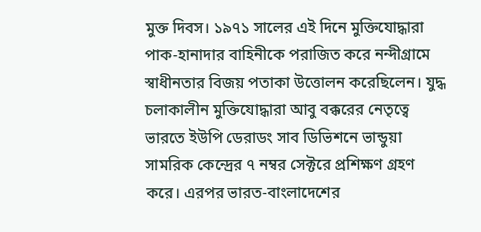মুক্ত দিবস। ১৯৭১ সালের এই দিনে মুক্তিযোদ্ধারা পাক-হানাদার বাহিনীকে পরাজিত করে নন্দীগ্রামে স্বাধীনতার বিজয় পতাকা উত্তোলন করেছিলেন। যুদ্ধ চলাকালীন মুক্তিযোদ্ধারা আবু বক্করের নেতৃত্বে ভারতে ইউপি ডেরাডং সাব ডিভিশনে ভান্ডুয়া সামরিক কেন্দ্রের ৭ নম্বর সেক্টরে প্রশিক্ষণ গ্রহণ করে। এরপর ভারত-বাংলাদেশের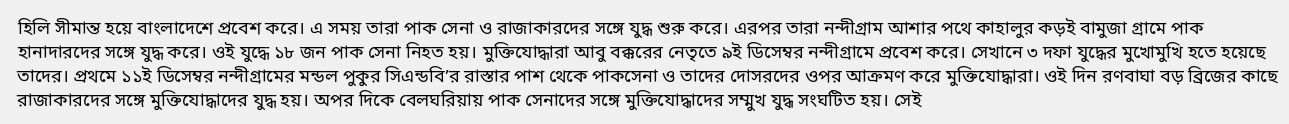হিলি সীমান্ত হয়ে বাংলাদেশে প্রবেশ করে। এ সময় তারা পাক সেনা ও রাজাকারদের সঙ্গে যুদ্ধ শুরু করে। এরপর তারা নন্দীগ্রাম আশার পথে কাহালুর কড়ই বামুজা গ্রামে পাক হানাদারদের সঙ্গে যুদ্ধ করে। ওই যুদ্ধে ১৮ জন পাক সেনা নিহত হয়। মুক্তিযোদ্ধারা আবু বক্করের নেতৃতে ৯ই ডিসেম্বর নন্দীগ্রামে প্রবেশ করে। সেখানে ৩ দফা যুদ্ধের মুখোমুখি হতে হয়েছে তাদের। প্রথমে ১১ই ডিসেম্বর নন্দীগ্রামের মন্ডল পুকুর সিএন্ডবি’র রাস্তার পাশ থেকে পাকসেনা ও তাদের দোসরদের ওপর আক্রমণ করে মুক্তিযোদ্ধারা। ওই দিন রণবাঘা বড় ব্রিজের কাছে রাজাকারদের সঙ্গে মুক্তিযোদ্ধাদের যুদ্ধ হয়। অপর দিকে বেলঘরিয়ায় পাক সেনাদের সঙ্গে মুক্তিযোদ্ধাদের সম্মুখ যুদ্ধ সংঘটিত হয়। সেই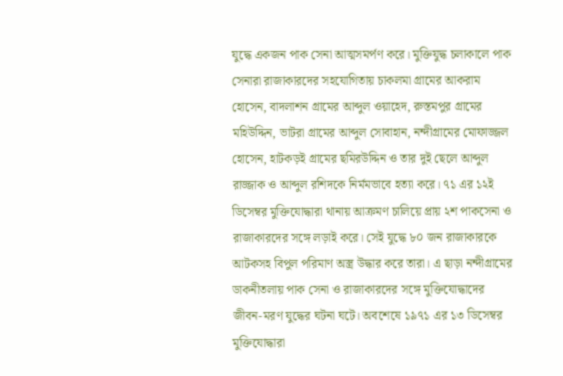যুদ্ধে একজন পাক সেনা আত্মসমর্পণ করে। মুক্তিযুদ্ধ চলাকালে পাক সেনারা রাজাকারদের সহযোগিতায় চাকলমা গ্রামের আকরাম হোসেন, বাদলাশন গ্রামের আব্দুল ওয়াহেদ, রুস্তমপুর গ্রামের মহিউদ্দিন, ভাটরা গ্রামের আব্দুল সোবাহান, নন্দীগ্রামের মোফাজ্জল হোসেন, হাটকড়ই গ্রামের ছমিরউদ্দিন ও তার দুই ছেলে আব্দুল রাজ্জাক ও আব্দুল রশিদকে নির্মমভাবে হত্যা করে। ৭১ এর ১২ই ডিসেম্বর মুক্তিযোদ্ধারা থানায় আক্রমণ চালিয়ে প্রায় ২শ পাকসেনা ও রাজাকারদের সঙ্গে লড়াই করে। সেই যুদ্ধে ৮০ জন রাজাকারকে আটকসহ বিপুল পরিমাণ অস্ত্র উদ্ধার করে তারা। এ ছাড়া নন্দীগ্রামের ডাকনীতলায় পাক সেনা ও রাজাকারদের সঙ্গে মুক্তিযোদ্ধাদের জীবন-মরণ যুদ্ধের ঘটনা ঘটে। অবশেষে ১৯৭১ এর ১৩ ডিসেম্বর মুক্তিযোদ্ধারা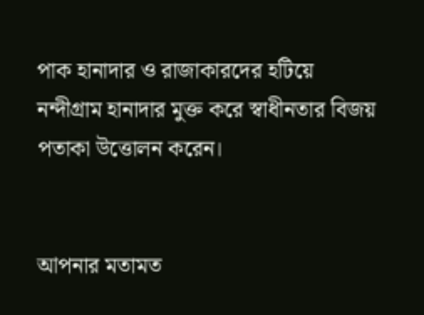পাক হানাদার ও রাজাকারদের হটিয়ে নন্দীগ্রাম হানাদার মুক্ত করে স্বাধীনতার বিজয় পতাকা উত্তোলন করেন।


আপনার মতামত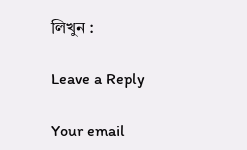লিখুন :

Leave a Reply

Your email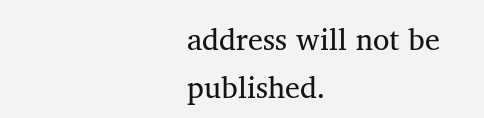address will not be published.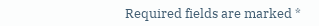Required fields are marked *